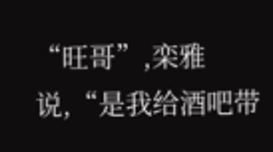“旺哥”,栾雅说,“是我给酒吧带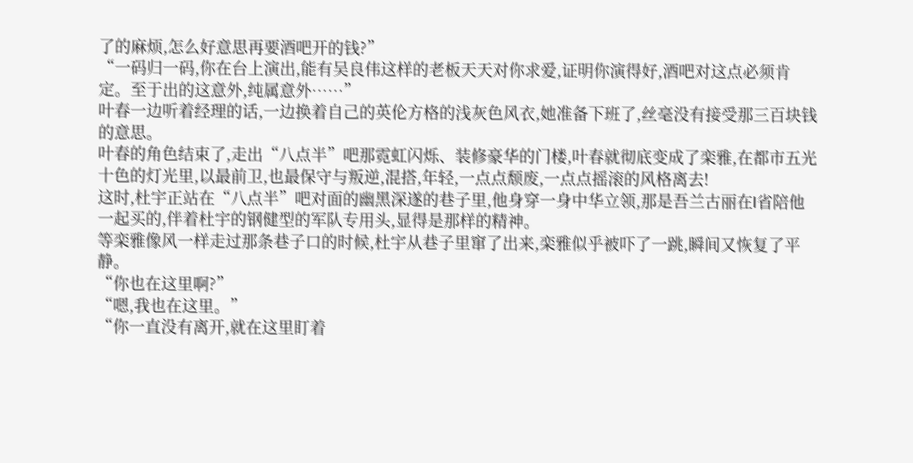了的麻烦,怎么好意思再要酒吧开的钱?”
“一码归一码,你在台上演出,能有吴良伟这样的老板天天对你求爱,证明你演得好,酒吧对这点必须肯定。至于出的这意外,纯属意外……”
叶春一边听着经理的话,一边换着自己的英伦方格的浅灰色风衣,她准备下班了,丝毫没有接受那三百块钱的意思。
叶春的角色结束了,走出“八点半”吧那霓虹闪烁、装修豪华的门楼,叶春就彻底变成了栾雅,在都市五光十色的灯光里,以最前卫,也最保守与叛逆,混搭,年轻,一点点颓废,一点点摇滚的风格离去!
这时,杜宇正站在“八点半”吧对面的幽黑深遂的巷子里,他身穿一身中华立领,那是吾兰古丽在l省陪他一起买的,伴着杜宇的钢健型的军队专用头,显得是那样的精神。
等栾雅像风一样走过那条巷子口的时候,杜宇从巷子里窜了出来,栾雅似乎被吓了一跳,瞬间又恢复了平静。
“你也在这里啊?”
“嗯,我也在这里。”
“你一直没有离开,就在这里盯着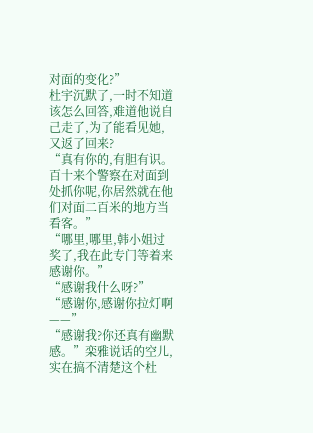对面的变化?”
杜宇沉默了,一时不知道该怎么回答,难道他说自己走了,为了能看见她,又返了回来?
“真有你的,有胆有识。百十来个警察在对面到处抓你呢,你居然就在他们对面二百米的地方当看客。”
“哪里,哪里,韩小姐过奖了,我在此专门等着来感谢你。”
“感谢我什么呀?”
“感谢你,感谢你拉灯啊——”
“感谢我?你还真有幽默感。”栾雅说话的空儿,实在搞不清楚这个杜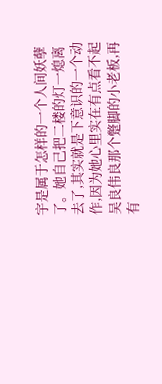宇是属于怎样的一个人间妖孽了。她自己把二楼的灯一熄离去了,其实就是下意识的一个动作,因为她心里实在有点看不起吴良伟良那个蹩脚的小老板,再有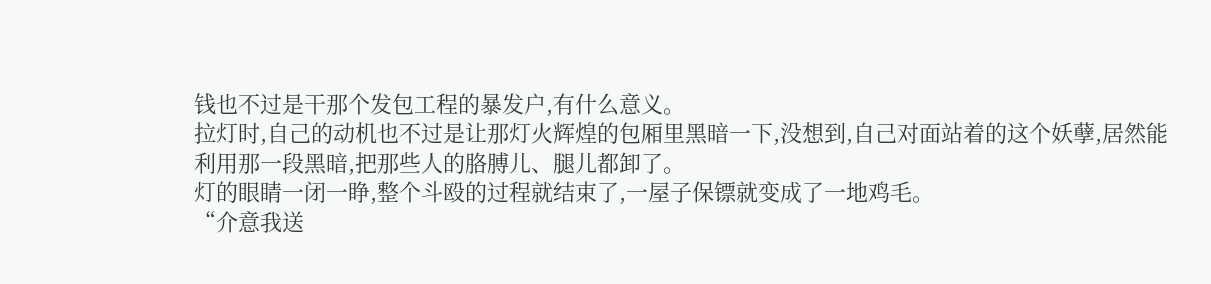钱也不过是干那个发包工程的暴发户,有什么意义。
拉灯时,自己的动机也不过是让那灯火辉煌的包厢里黑暗一下,没想到,自己对面站着的这个妖孽,居然能利用那一段黑暗,把那些人的胳膊儿、腿儿都卸了。
灯的眼睛一闭一睁,整个斗殴的过程就结束了,一屋子保镖就变成了一地鸡毛。
“介意我送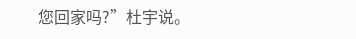您回家吗?”杜宇说。